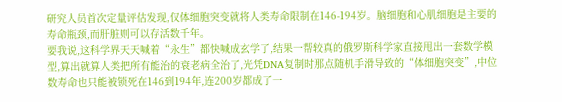研究人员首次定量评估发现,仅体细胞突变就将人类寿命限制在146-194岁。脑细胞和心肌细胞是主要的寿命瓶颈,而肝脏则可以存活数千年。
要我说,这科学界天天喊着“永生”都快喊成玄学了,结果一帮较真的俄罗斯科学家直接甩出一套数学模型,算出就算人类把所有能治的衰老病全治了,光凭DNA复制时那点随机手滑导致的“体细胞突变”,中位数寿命也只能被锁死在146到194年,连200岁都成了一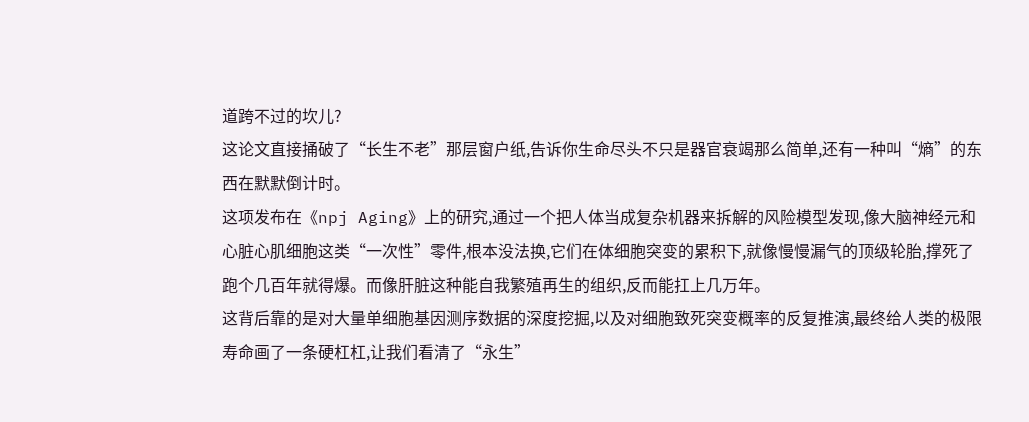道跨不过的坎儿?
这论文直接捅破了“长生不老”那层窗户纸,告诉你生命尽头不只是器官衰竭那么简单,还有一种叫“熵”的东西在默默倒计时。
这项发布在《npj Aging》上的研究,通过一个把人体当成复杂机器来拆解的风险模型发现,像大脑神经元和心脏心肌细胞这类“一次性”零件,根本没法换,它们在体细胞突变的累积下,就像慢慢漏气的顶级轮胎,撑死了跑个几百年就得爆。而像肝脏这种能自我繁殖再生的组织,反而能扛上几万年。
这背后靠的是对大量单细胞基因测序数据的深度挖掘,以及对细胞致死突变概率的反复推演,最终给人类的极限寿命画了一条硬杠杠,让我们看清了“永生”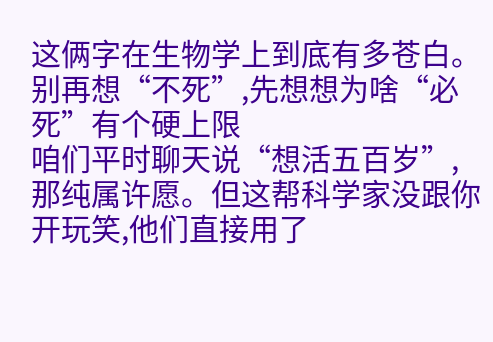这俩字在生物学上到底有多苍白。
别再想“不死”,先想想为啥“必死”有个硬上限
咱们平时聊天说“想活五百岁”,那纯属许愿。但这帮科学家没跟你开玩笑,他们直接用了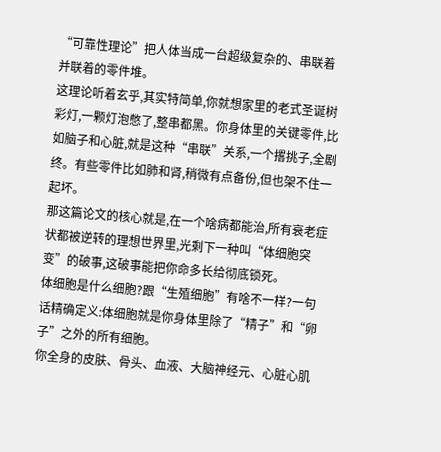“可靠性理论”把人体当成一台超级复杂的、串联着并联着的零件堆。
这理论听着玄乎,其实特简单,你就想家里的老式圣诞树彩灯,一颗灯泡憋了,整串都黑。你身体里的关键零件,比如脑子和心脏,就是这种“串联”关系,一个撂挑子,全剧终。有些零件比如肺和肾,稍微有点备份,但也架不住一起坏。
那这篇论文的核心就是,在一个啥病都能治,所有衰老症状都被逆转的理想世界里,光剩下一种叫“体细胞突变”的破事,这破事能把你命多长给彻底锁死。
体细胞是什么细胞?跟“生殖细胞”有啥不一样?一句话精确定义:体细胞就是你身体里除了“精子”和“卵子”之外的所有细胞。
你全身的皮肤、骨头、血液、大脑神经元、心脏心肌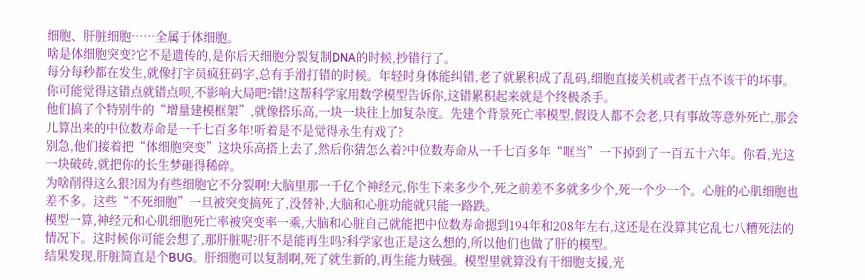细胞、肝脏细胞……全属于体细胞。
啥是体细胞突变?它不是遗传的,是你后天细胞分裂复制DNA的时候,抄错行了。
每分每秒都在发生,就像打字员疯狂码字,总有手滑打错的时候。年轻时身体能纠错,老了就累积成了乱码,细胞直接关机或者干点不该干的坏事。你可能觉得这错点就错点呗,不影响大局吧?错!这帮科学家用数学模型告诉你,这错累积起来就是个终极杀手。
他们搞了个特别牛的“增量建模框架”,就像搭乐高,一块一块往上加复杂度。先建个背景死亡率模型,假设人都不会老,只有事故等意外死亡,那会儿算出来的中位数寿命是一千七百多年!听着是不是觉得永生有戏了?
别急,他们接着把“体细胞突变”这块乐高搭上去了,然后你猜怎么着?中位数寿命从一千七百多年“哐当”一下掉到了一百五十六年。你看,光这一块破砖,就把你的长生梦砸得稀碎。
为啥削得这么狠?因为有些细胞它不分裂啊!大脑里那一千亿个神经元,你生下来多少个,死之前差不多就多少个,死一个少一个。心脏的心肌细胞也差不多。这些“不死细胞”一旦被突变搞死了,没替补,大脑和心脏功能就只能一路跌。
模型一算,神经元和心肌细胞死亡率被突变率一乘,大脑和心脏自己就能把中位数寿命摁到194年和208年左右,这还是在没算其它乱七八糟死法的情况下。这时候你可能会想了,那肝脏呢?肝不是能再生吗?科学家也正是这么想的,所以他们也做了肝的模型。
结果发现,肝脏简直是个BUG。肝细胞可以复制啊,死了就生新的,再生能力贼强。模型里就算没有干细胞支援,光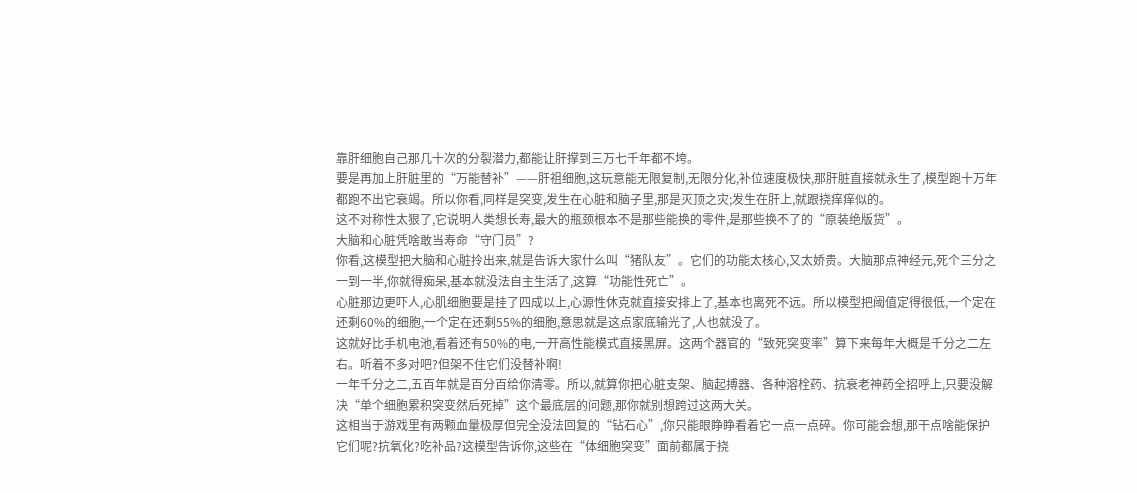靠肝细胞自己那几十次的分裂潜力,都能让肝撑到三万七千年都不垮。
要是再加上肝脏里的“万能替补”——肝祖细胞,这玩意能无限复制,无限分化,补位速度极快,那肝脏直接就永生了,模型跑十万年都跑不出它衰竭。所以你看,同样是突变,发生在心脏和脑子里,那是灭顶之灾;发生在肝上,就跟挠痒痒似的。
这不对称性太狠了,它说明人类想长寿,最大的瓶颈根本不是那些能换的零件,是那些换不了的“原装绝版货”。
大脑和心脏凭啥敢当寿命“守门员”?
你看,这模型把大脑和心脏拎出来,就是告诉大家什么叫“猪队友”。它们的功能太核心,又太娇贵。大脑那点神经元,死个三分之一到一半,你就得痴呆,基本就没法自主生活了,这算“功能性死亡”。
心脏那边更吓人,心肌细胞要是挂了四成以上,心源性休克就直接安排上了,基本也离死不远。所以模型把阈值定得很低,一个定在还剩60%的细胞,一个定在还剩55%的细胞,意思就是这点家底输光了,人也就没了。
这就好比手机电池,看着还有50%的电,一开高性能模式直接黑屏。这两个器官的“致死突变率”算下来每年大概是千分之二左右。听着不多对吧?但架不住它们没替补啊!
一年千分之二,五百年就是百分百给你清零。所以,就算你把心脏支架、脑起搏器、各种溶栓药、抗衰老神药全招呼上,只要没解决“单个细胞累积突变然后死掉”这个最底层的问题,那你就别想跨过这两大关。
这相当于游戏里有两颗血量极厚但完全没法回复的“钻石心”,你只能眼睁睁看着它一点一点碎。你可能会想,那干点啥能保护它们呢?抗氧化?吃补品?这模型告诉你,这些在“体细胞突变”面前都属于挠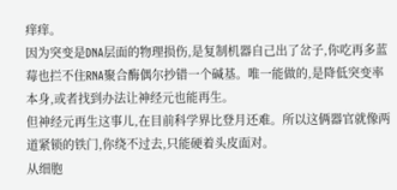痒痒。
因为突变是DNA层面的物理损伤,是复制机器自己出了岔子,你吃再多蓝莓也拦不住RNA聚合酶偶尔抄错一个碱基。唯一能做的,是降低突变率本身,或者找到办法让神经元也能再生。
但神经元再生这事儿,在目前科学界比登月还难。所以这俩器官就像两道紧锁的铁门,你绕不过去,只能硬着头皮面对。
从细胞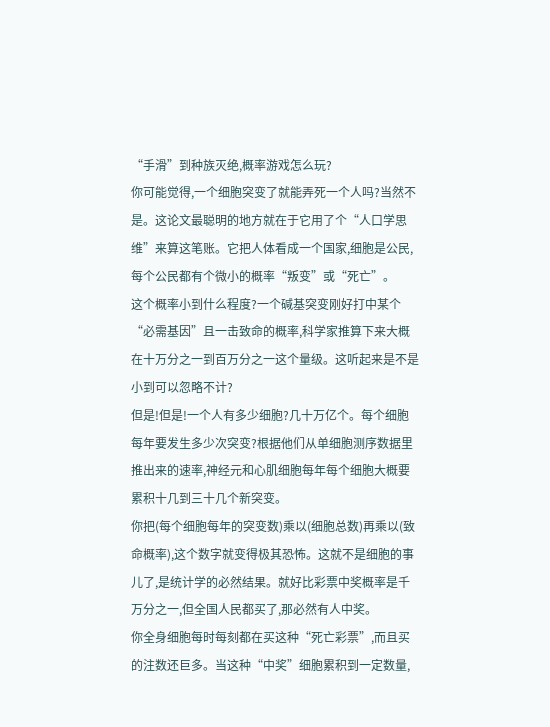“手滑”到种族灭绝,概率游戏怎么玩?
你可能觉得,一个细胞突变了就能弄死一个人吗?当然不是。这论文最聪明的地方就在于它用了个“人口学思维”来算这笔账。它把人体看成一个国家,细胞是公民,每个公民都有个微小的概率“叛变”或“死亡”。
这个概率小到什么程度?一个碱基突变刚好打中某个“必需基因”且一击致命的概率,科学家推算下来大概在十万分之一到百万分之一这个量级。这听起来是不是小到可以忽略不计?
但是!但是!一个人有多少细胞?几十万亿个。每个细胞每年要发生多少次突变?根据他们从单细胞测序数据里推出来的速率,神经元和心肌细胞每年每个细胞大概要累积十几到三十几个新突变。
你把(每个细胞每年的突变数)乘以(细胞总数)再乘以(致命概率),这个数字就变得极其恐怖。这就不是细胞的事儿了,是统计学的必然结果。就好比彩票中奖概率是千万分之一,但全国人民都买了,那必然有人中奖。
你全身细胞每时每刻都在买这种“死亡彩票”,而且买的注数还巨多。当这种“中奖”细胞累积到一定数量,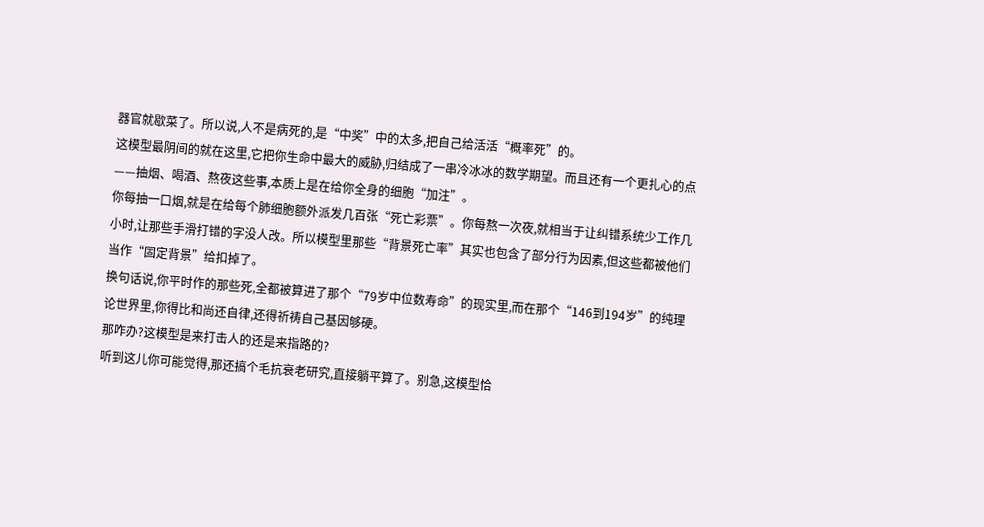器官就歇菜了。所以说,人不是病死的,是“中奖”中的太多,把自己给活活“概率死”的。
这模型最阴间的就在这里,它把你生命中最大的威胁,归结成了一串冷冰冰的数学期望。而且还有一个更扎心的点——抽烟、喝酒、熬夜这些事,本质上是在给你全身的细胞“加注”。
你每抽一口烟,就是在给每个肺细胞额外派发几百张“死亡彩票”。你每熬一次夜,就相当于让纠错系统少工作几小时,让那些手滑打错的字没人改。所以模型里那些“背景死亡率”其实也包含了部分行为因素,但这些都被他们当作“固定背景”给扣掉了。
换句话说,你平时作的那些死,全都被算进了那个“79岁中位数寿命”的现实里,而在那个“146到194岁”的纯理论世界里,你得比和尚还自律,还得祈祷自己基因够硬。
那咋办?这模型是来打击人的还是来指路的?
听到这儿你可能觉得,那还搞个毛抗衰老研究,直接躺平算了。别急,这模型恰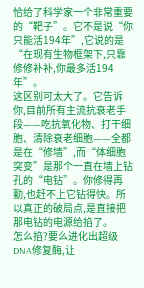恰给了科学家一个非常重要的“靶子”。它不是说“你只能活194年”,它说的是“在现有生物框架下,只靠修修补补,你最多活194年”。
这区别可太大了。它告诉你,目前所有主流抗衰老手段——吃抗氧化物、打干细胞、清除衰老细胞——全都是在“修墙”,而“体细胞突变”是那个一直在墙上钻孔的“电钻”。你修得再勤,也赶不上它钻得快。所以真正的破局点,是直接把那电钻的电源给掐了。
怎么掐?要么进化出超级DNA修复酶,让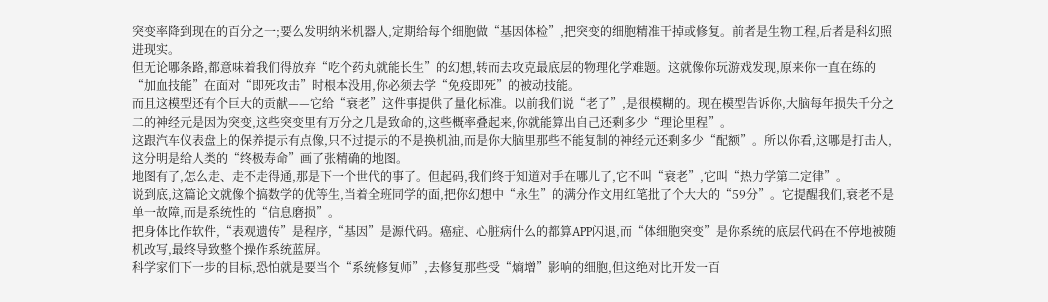突变率降到现在的百分之一;要么发明纳米机器人,定期给每个细胞做“基因体检”,把突变的细胞精准干掉或修复。前者是生物工程,后者是科幻照进现实。
但无论哪条路,都意味着我们得放弃“吃个药丸就能长生”的幻想,转而去攻克最底层的物理化学难题。这就像你玩游戏发现,原来你一直在练的“加血技能”在面对“即死攻击”时根本没用,你必须去学“免疫即死”的被动技能。
而且这模型还有个巨大的贡献——它给“衰老”这件事提供了量化标准。以前我们说“老了”,是很模糊的。现在模型告诉你,大脑每年损失千分之二的神经元是因为突变,这些突变里有万分之几是致命的,这些概率叠起来,你就能算出自己还剩多少“理论里程”。
这跟汽车仪表盘上的保养提示有点像,只不过提示的不是换机油,而是你大脑里那些不能复制的神经元还剩多少“配额”。所以你看,这哪是打击人,这分明是给人类的“终极寿命”画了张精确的地图。
地图有了,怎么走、走不走得通,那是下一个世代的事了。但起码,我们终于知道对手在哪儿了,它不叫“衰老”,它叫“热力学第二定律”。
说到底,这篇论文就像个搞数学的优等生,当着全班同学的面,把你幻想中“永生”的满分作文用红笔批了个大大的“59分”。它提醒我们,衰老不是单一故障,而是系统性的“信息磨损”。
把身体比作软件,“表观遗传”是程序,“基因”是源代码。癌症、心脏病什么的都算APP闪退,而“体细胞突变”是你系统的底层代码在不停地被随机改写,最终导致整个操作系统蓝屏。
科学家们下一步的目标,恐怕就是要当个“系统修复师”,去修复那些受“熵增”影响的细胞,但这绝对比开发一百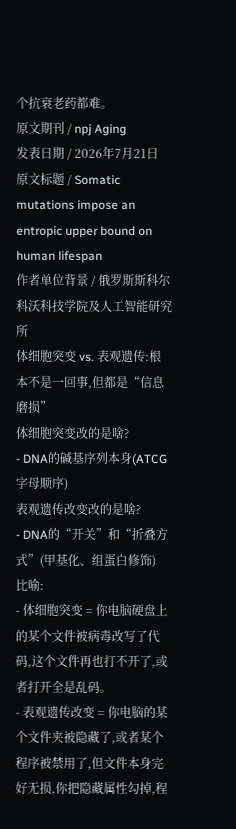个抗衰老药都难。
原文期刊 / npj Aging
发表日期 / 2026年7月21日
原文标题 / Somatic mutations impose an entropic upper bound on human lifespan
作者单位背景 / 俄罗斯斯科尔科沃科技学院及人工智能研究所
体细胞突变 vs. 表观遗传:根本不是一回事,但都是“信息磨损”
体细胞突变改的是啥?
- DNA的碱基序列本身(ATCG字母顺序)
表观遗传改变改的是啥?
- DNA的“开关”和“折叠方式”(甲基化、组蛋白修饰)
比喻:
- 体细胞突变 = 你电脑硬盘上的某个文件被病毒改写了代码,这个文件再也打不开了,或者打开全是乱码。
- 表观遗传改变 = 你电脑的某个文件夹被隐藏了,或者某个程序被禁用了,但文件本身完好无损,你把隐藏属性勾掉,程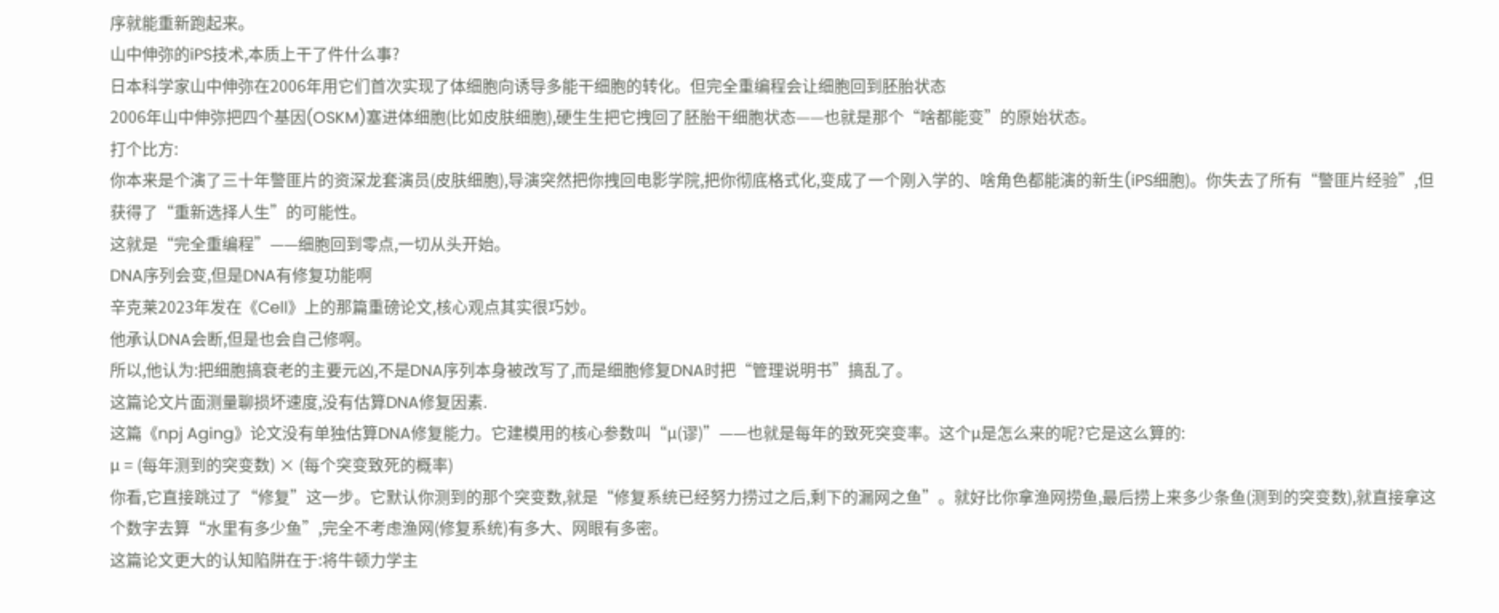序就能重新跑起来。
山中伸弥的iPS技术,本质上干了件什么事?
日本科学家山中伸弥在2006年用它们首次实现了体细胞向诱导多能干细胞的转化。但完全重编程会让细胞回到胚胎状态
2006年山中伸弥把四个基因(OSKM)塞进体细胞(比如皮肤细胞),硬生生把它拽回了胚胎干细胞状态——也就是那个“啥都能变”的原始状态。
打个比方:
你本来是个演了三十年警匪片的资深龙套演员(皮肤细胞),导演突然把你拽回电影学院,把你彻底格式化,变成了一个刚入学的、啥角色都能演的新生(iPS细胞)。你失去了所有“警匪片经验”,但获得了“重新选择人生”的可能性。
这就是“完全重编程”——细胞回到零点,一切从头开始。
DNA序列会变,但是DNA有修复功能啊
辛克莱2023年发在《Cell》上的那篇重磅论文,核心观点其实很巧妙。
他承认DNA会断,但是也会自己修啊。
所以,他认为:把细胞搞衰老的主要元凶,不是DNA序列本身被改写了,而是细胞修复DNA时把“管理说明书”搞乱了。
这篇论文片面测量聊损坏速度,没有估算DNA修复因素.
这篇《npj Aging》论文没有单独估算DNA修复能力。它建模用的核心参数叫“µ(谬)”——也就是每年的致死突变率。这个µ是怎么来的呢?它是这么算的:
µ = (每年测到的突变数) × (每个突变致死的概率)
你看,它直接跳过了“修复”这一步。它默认你测到的那个突变数,就是“修复系统已经努力捞过之后,剩下的漏网之鱼”。就好比你拿渔网捞鱼,最后捞上来多少条鱼(测到的突变数),就直接拿这个数字去算“水里有多少鱼”,完全不考虑渔网(修复系统)有多大、网眼有多密。
这篇论文更大的认知陷阱在于:将牛顿力学主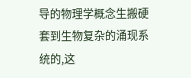导的物理学概念生搬硬套到生物复杂的涌现系统的,这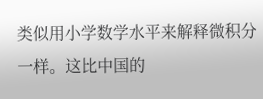类似用小学数学水平来解释微积分一样。这比中国的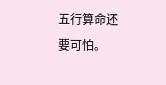五行算命还要可怕。